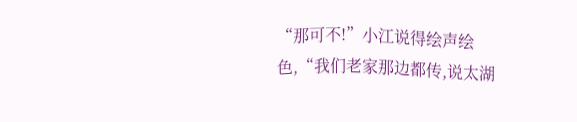“那可不!”小江说得绘声绘色,“我们老家那边都传,说太湖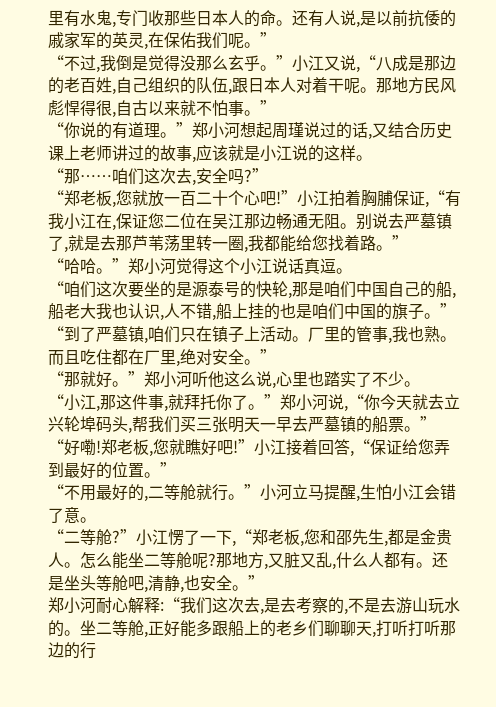里有水鬼,专门收那些日本人的命。还有人说,是以前抗倭的戚家军的英灵,在保佑我们呢。”
“不过,我倒是觉得没那么玄乎。”小江又说,“八成是那边的老百姓,自己组织的队伍,跟日本人对着干呢。那地方民风彪悍得很,自古以来就不怕事。”
“你说的有道理。”郑小河想起周瑾说过的话,又结合历史课上老师讲过的故事,应该就是小江说的这样。
“那……咱们这次去,安全吗?”
“郑老板,您就放一百二十个心吧!”小江拍着胸脯保证,“有我小江在,保证您二位在吴江那边畅通无阻。别说去严墓镇了,就是去那芦苇荡里转一圈,我都能给您找着路。”
“哈哈。”郑小河觉得这个小江说话真逗。
“咱们这次要坐的是源泰号的快轮,那是咱们中国自己的船,船老大我也认识,人不错,船上挂的也是咱们中国的旗子。”
“到了严墓镇,咱们只在镇子上活动。厂里的管事,我也熟。而且吃住都在厂里,绝对安全。”
“那就好。”郑小河听他这么说,心里也踏实了不少。
“小江,那这件事,就拜托你了。”郑小河说,“你今天就去立兴轮埠码头,帮我们买三张明天一早去严墓镇的船票。”
“好嘞!郑老板,您就瞧好吧!”小江接着回答,“保证给您弄到最好的位置。”
“不用最好的,二等舱就行。”小河立马提醒,生怕小江会错了意。
“二等舱?”小江愣了一下,“郑老板,您和邵先生,都是金贵人。怎么能坐二等舱呢?那地方,又脏又乱,什么人都有。还是坐头等舱吧,清静,也安全。”
郑小河耐心解释:“我们这次去,是去考察的,不是去游山玩水的。坐二等舱,正好能多跟船上的老乡们聊聊天,打听打听那边的行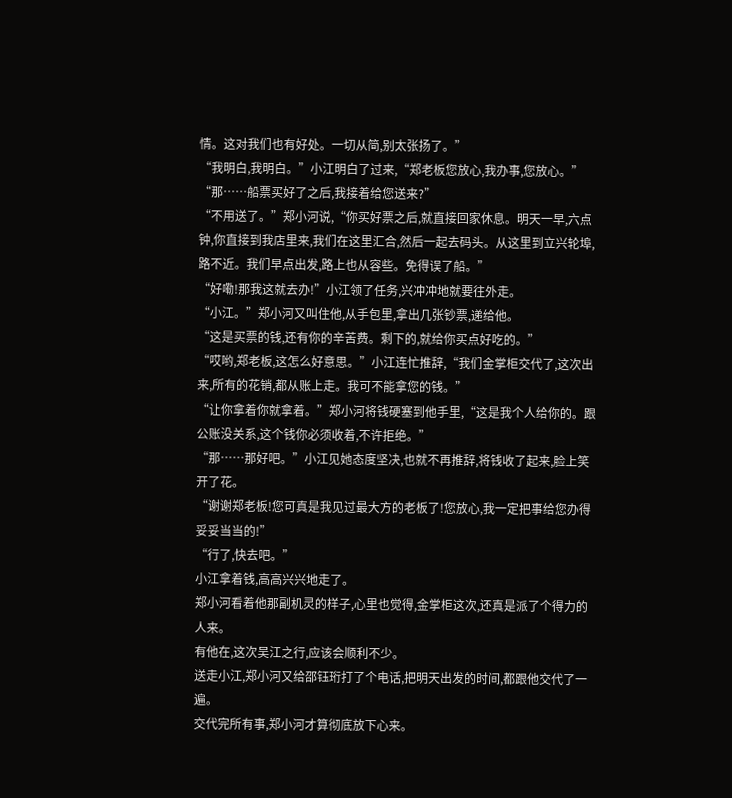情。这对我们也有好处。一切从简,别太张扬了。”
“我明白,我明白。”小江明白了过来,“郑老板您放心,我办事,您放心。”
“那……船票买好了之后,我接着给您送来?”
“不用送了。”郑小河说,“你买好票之后,就直接回家休息。明天一早,六点钟,你直接到我店里来,我们在这里汇合,然后一起去码头。从这里到立兴轮埠,路不近。我们早点出发,路上也从容些。免得误了船。”
“好嘞!那我这就去办!”小江领了任务,兴冲冲地就要往外走。
“小江。”郑小河又叫住他,从手包里,拿出几张钞票,递给他。
“这是买票的钱,还有你的辛苦费。剩下的,就给你买点好吃的。”
“哎哟,郑老板,这怎么好意思。”小江连忙推辞,“我们金掌柜交代了,这次出来,所有的花销,都从账上走。我可不能拿您的钱。”
“让你拿着你就拿着。”郑小河将钱硬塞到他手里,“这是我个人给你的。跟公账没关系,这个钱你必须收着,不许拒绝。”
“那……那好吧。”小江见她态度坚决,也就不再推辞,将钱收了起来,脸上笑开了花。
“谢谢郑老板!您可真是我见过最大方的老板了!您放心,我一定把事给您办得妥妥当当的!”
“行了,快去吧。”
小江拿着钱,高高兴兴地走了。
郑小河看着他那副机灵的样子,心里也觉得,金掌柜这次,还真是派了个得力的人来。
有他在,这次吴江之行,应该会顺利不少。
送走小江,郑小河又给邵钰珩打了个电话,把明天出发的时间,都跟他交代了一遍。
交代完所有事,郑小河才算彻底放下心来。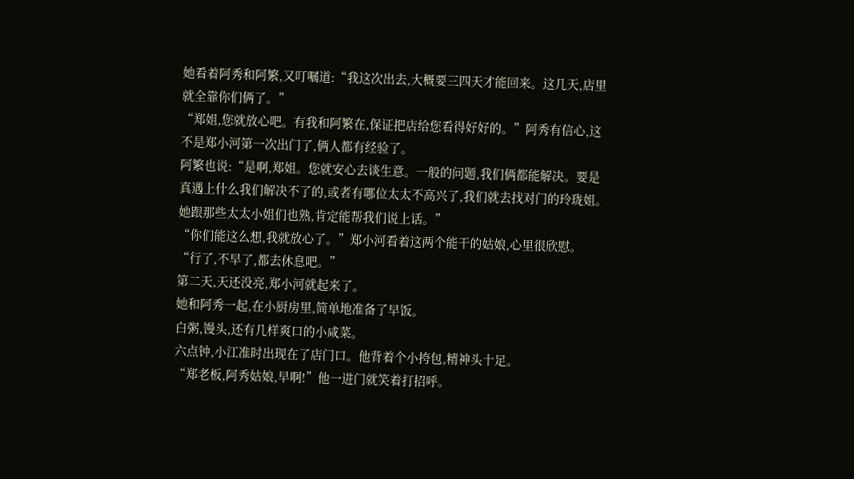她看着阿秀和阿繁,又叮嘱道:“我这次出去,大概要三四天才能回来。这几天,店里就全靠你们俩了。”
“郑姐,您就放心吧。有我和阿繁在,保证把店给您看得好好的。”阿秀有信心,这不是郑小河第一次出门了,俩人都有经验了。
阿繁也说:“是啊,郑姐。您就安心去谈生意。一般的问题,我们俩都能解决。要是真遇上什么我们解决不了的,或者有哪位太太不高兴了,我们就去找对门的玲珑姐。她跟那些太太小姐们也熟,肯定能帮我们说上话。”
“你们能这么想,我就放心了。”郑小河看着这两个能干的姑娘,心里很欣慰。
“行了,不早了,都去休息吧。”
第二天,天还没亮,郑小河就起来了。
她和阿秀一起,在小厨房里,简单地准备了早饭。
白粥,馒头,还有几样爽口的小咸菜。
六点钟,小江准时出现在了店门口。他背着个小挎包,精神头十足。
“郑老板,阿秀姑娘,早啊!”他一进门就笑着打招呼。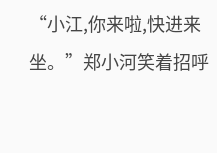“小江,你来啦,快进来坐。”郑小河笑着招呼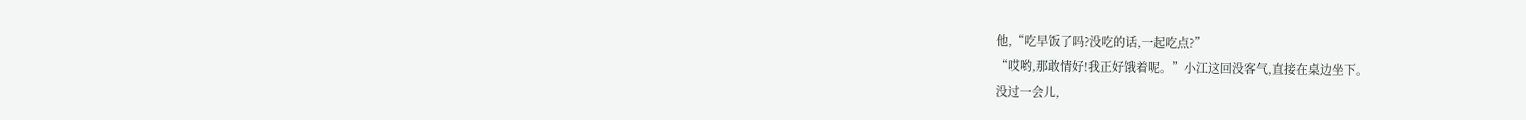他,“吃早饭了吗?没吃的话,一起吃点?”
“哎哟,那敢情好!我正好饿着呢。”小江这回没客气,直接在桌边坐下。
没过一会儿,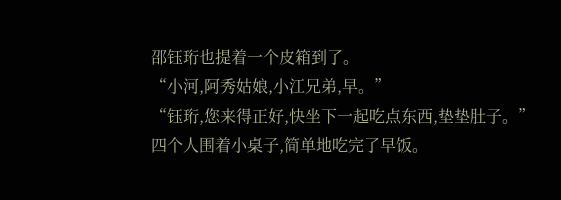邵钰珩也提着一个皮箱到了。
“小河,阿秀姑娘,小江兄弟,早。”
“钰珩,您来得正好,快坐下一起吃点东西,垫垫肚子。”
四个人围着小桌子,简单地吃完了早饭。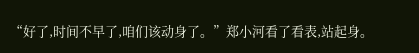“好了,时间不早了,咱们该动身了。”郑小河看了看表,站起身。